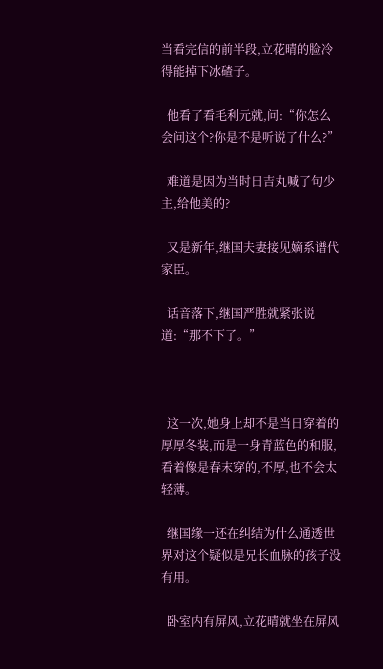当看完信的前半段,立花晴的脸冷得能掉下冰碴子。

  他看了看毛利元就,问:“你怎么会问这个?你是不是听说了什么?”

  难道是因为当时日吉丸喊了句少主,给他美的?

  又是新年,继国夫妻接见嫡系谱代家臣。

  话音落下,继国严胜就紧张说道:“那不下了。”



  这一次,她身上却不是当日穿着的厚厚冬装,而是一身青蓝色的和服,看着像是春末穿的,不厚,也不会太轻薄。

  继国缘一还在纠结为什么通透世界对这个疑似是兄长血脉的孩子没有用。

  卧室内有屏风,立花晴就坐在屏风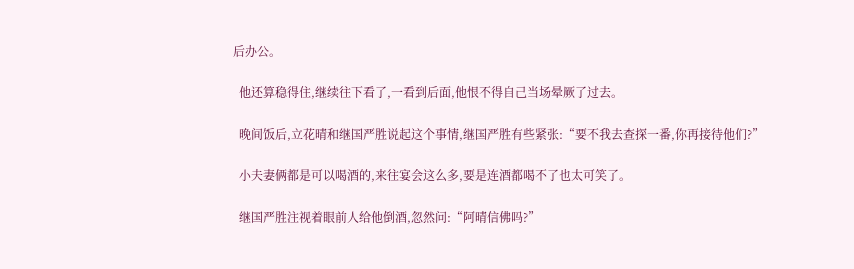后办公。

  他还算稳得住,继续往下看了,一看到后面,他恨不得自己当场晕厥了过去。

  晚间饭后,立花晴和继国严胜说起这个事情,继国严胜有些紧张:“要不我去查探一番,你再接待他们?”

  小夫妻俩都是可以喝酒的,来往宴会这么多,要是连酒都喝不了也太可笑了。

  继国严胜注视着眼前人给他倒酒,忽然问:“阿晴信佛吗?”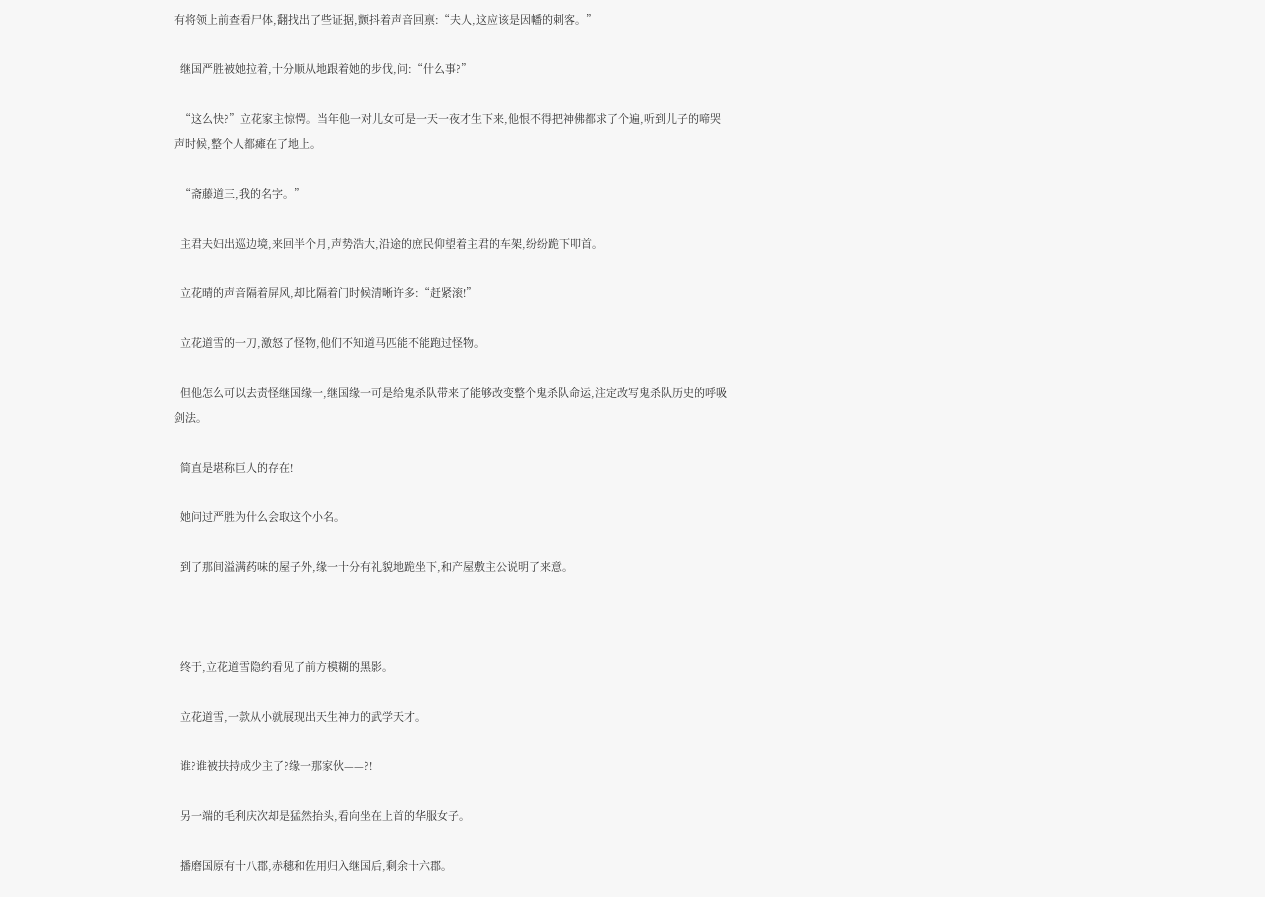有将领上前查看尸体,翻找出了些证据,颤抖着声音回禀:“夫人,这应该是因幡的刺客。”

  继国严胜被她拉着,十分顺从地跟着她的步伐,问:“什么事?”

  “这么快?”立花家主惊愕。当年他一对儿女可是一天一夜才生下来,他恨不得把神佛都求了个遍,听到儿子的啼哭声时候,整个人都瘫在了地上。

  “斋藤道三,我的名字。”

  主君夫妇出巡边境,来回半个月,声势浩大,沿途的庶民仰望着主君的车架,纷纷跪下叩首。

  立花晴的声音隔着屏风,却比隔着门时候清晰许多:“赶紧滚!”

  立花道雪的一刀,激怒了怪物,他们不知道马匹能不能跑过怪物。

  但他怎么可以去责怪继国缘一,继国缘一可是给鬼杀队带来了能够改变整个鬼杀队命运,注定改写鬼杀队历史的呼吸剑法。

  简直是堪称巨人的存在!

  她问过严胜为什么会取这个小名。

  到了那间溢满药味的屋子外,缘一十分有礼貌地跪坐下,和产屋敷主公说明了来意。



  终于,立花道雪隐约看见了前方模糊的黑影。

  立花道雪,一款从小就展现出天生神力的武学天才。

  谁?谁被扶持成少主了?缘一那家伙——?!

  另一端的毛利庆次却是猛然抬头,看向坐在上首的华服女子。

  播磨国原有十八郡,赤穗和佐用归入继国后,剩余十六郡。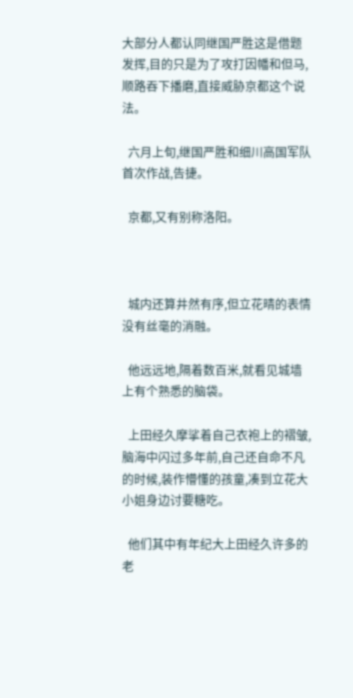大部分人都认同继国严胜这是借题发挥,目的只是为了攻打因幡和但马,顺路吞下播磨,直接威胁京都这个说法。

  六月上旬,继国严胜和细川高国军队首次作战,告捷。

  京都,又有别称洛阳。



  城内还算井然有序,但立花晴的表情没有丝毫的消融。

  他远远地,隔着数百米,就看见城墙上有个熟悉的脑袋。

  上田经久摩挲着自己衣袍上的褶皱,脑海中闪过多年前,自己还自命不凡的时候,装作懵懂的孩童,凑到立花大小姐身边讨要糖吃。

  他们其中有年纪大上田经久许多的老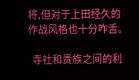将,但对于上田经久的作战风格也十分咋舌。

  寺社和贵族之间的利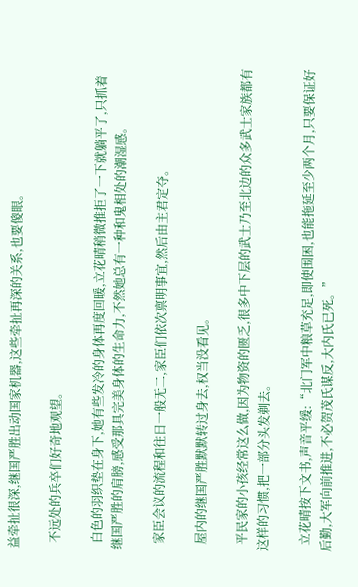益牵扯很深,继国严胜出动国家机器,这些牵扯再深的关系,也要傻眼。

  不远处的兵卒们好奇地观望。

  白色的羽织垫在身下,她有些发冷的身体再度回暖,立花晴稍微推拒了一下就躺平了,只抓着继国严胜的肩膀,感受那具完美身体的生命力,不然她总有一种和鬼相处的潮湿感。

  家臣会议的流程和往日一般无二,家臣们依次禀明事宜,然后由主君定夺。

  屋内的继国严胜默默转过身去,权当没看见。

  平民家的小孩经常这么做,因为物资的匮乏,很多中下层的武士乃至北边的众多武士家族都有这样的习惯,把一部分头发剃去。

  立花晴按下文书,声音平缓:“北门军中粮草充足,即使围困,也能拖延至少两个月,只要保证好后勤,大军向前推进,不必贺茂氏谋反,大内氏已死。”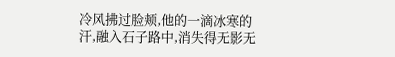冷风拂过脸颊,他的一滴冰寒的汗,融入石子路中,消失得无影无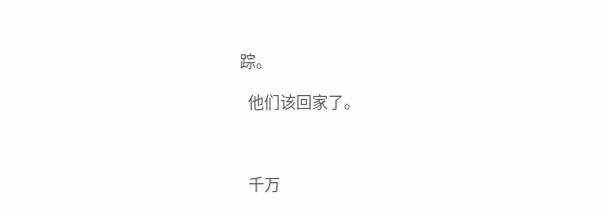踪。

  他们该回家了。



  千万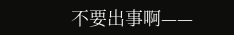不要出事啊——